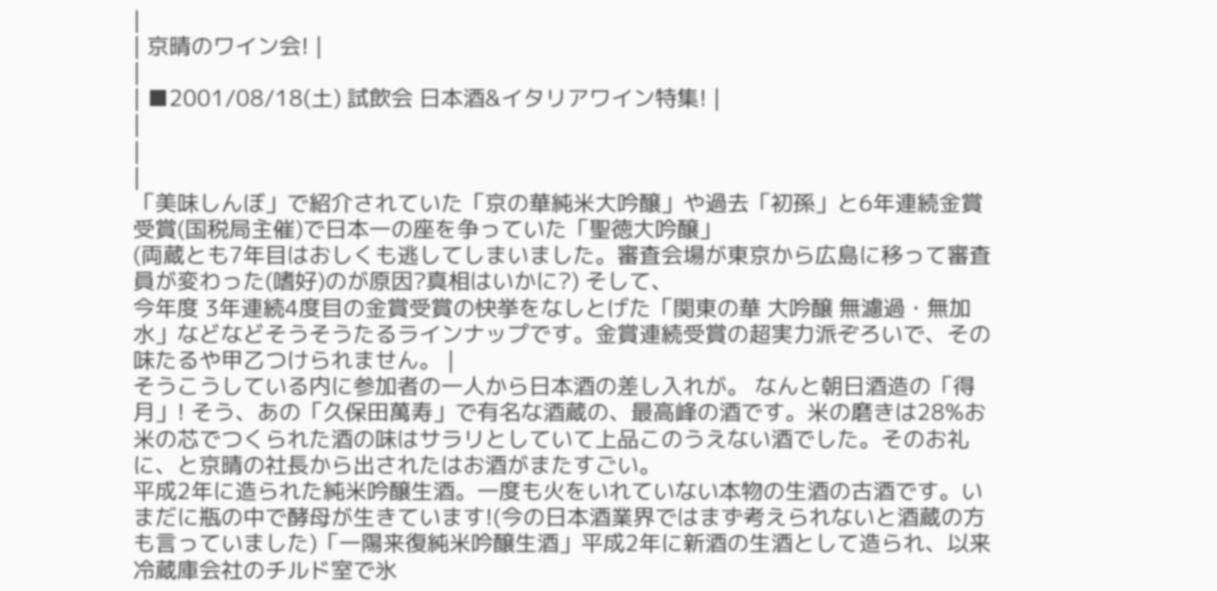|
| 京晴のワイン会! |
|
| ■2001/08/18(土) 試飲会 日本酒&イタリアワイン特集! |
|
|
|
「美味しんぼ」で紹介されていた「京の華純米大吟醸」や過去「初孫」と6年連続金賞受賞(国税局主催)で日本一の座を争っていた「聖徳大吟醸」
(両蔵とも7年目はおしくも逃してしまいました。審査会場が東京から広島に移って審査員が変わった(嗜好)のが原因?真相はいかに?) そして、
今年度 3年連続4度目の金賞受賞の快挙をなしとげた「関東の華 大吟醸 無濾過・無加水」などなどそうそうたるラインナップです。金賞連続受賞の超実力派ぞろいで、その味たるや甲乙つけられません。 |
そうこうしている内に参加者の一人から日本酒の差し入れが。 なんと朝日酒造の「得月」! そう、あの「久保田萬寿」で有名な酒蔵の、最高峰の酒です。米の磨きは28%お米の芯でつくられた酒の味はサラリとしていて上品このうえない酒でした。そのお礼に、と京晴の社長から出されたはお酒がまたすごい。
平成2年に造られた純米吟醸生酒。一度も火をいれていない本物の生酒の古酒です。いまだに瓶の中で酵母が生きています!(今の日本酒業界ではまず考えられないと酒蔵の方も言っていました)「一陽来復純米吟醸生酒」平成2年に新酒の生酒として造られ、以来冷蔵庫会社のチルド室で氷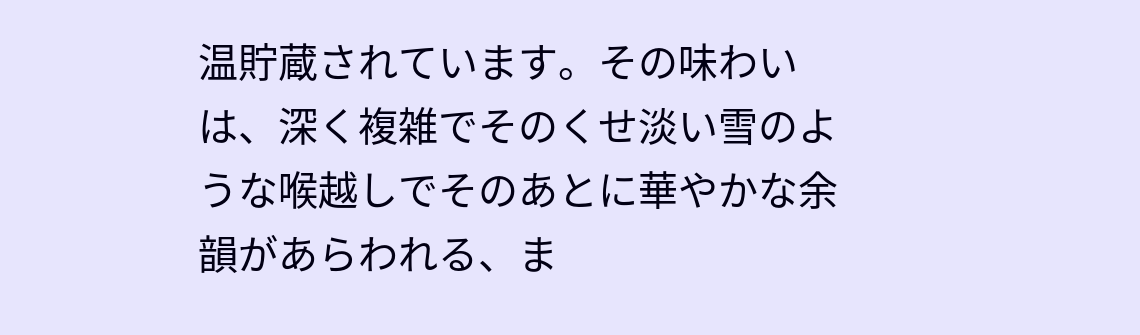温貯蔵されています。その味わいは、深く複雑でそのくせ淡い雪のような喉越しでそのあとに華やかな余韻があらわれる、ま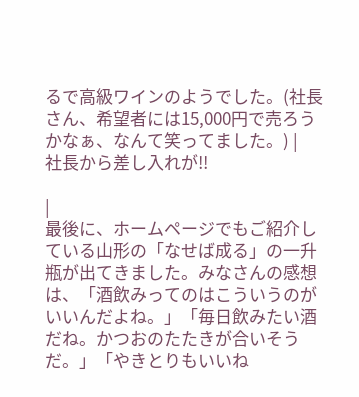るで高級ワインのようでした。(社長さん、希望者には15,000円で売ろうかなぁ、なんて笑ってました。) |
社長から差し入れが!!

|
最後に、ホームページでもご紹介している山形の「なせば成る」の一升瓶が出てきました。みなさんの感想は、「酒飲みってのはこういうのがいいんだよね。」「毎日飲みたい酒だね。かつおのたたきが合いそうだ。」「やきとりもいいね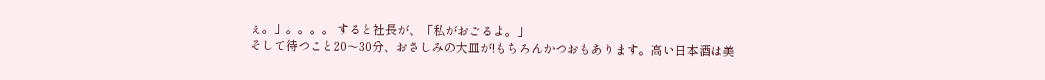ぇ。」。。。。 すると社長が、「私がおごるよ。」
そして待つこと20〜30分、おさしみの大皿が!もちろんかつおもあります。高い日本酒は美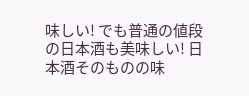味しい! でも普通の値段の日本酒も美味しい! 日本酒そのものの味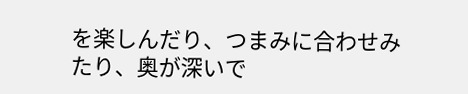を楽しんだり、つまみに合わせみたり、奥が深いで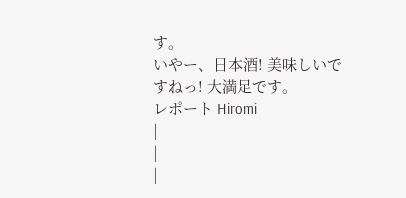す。
いやー、日本酒! 美味しいですねっ! 大満足です。
レポート Hiromi
|
|
|